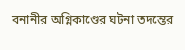বনানীর অগ্নিকাণ্ডের ঘটনা তদন্তের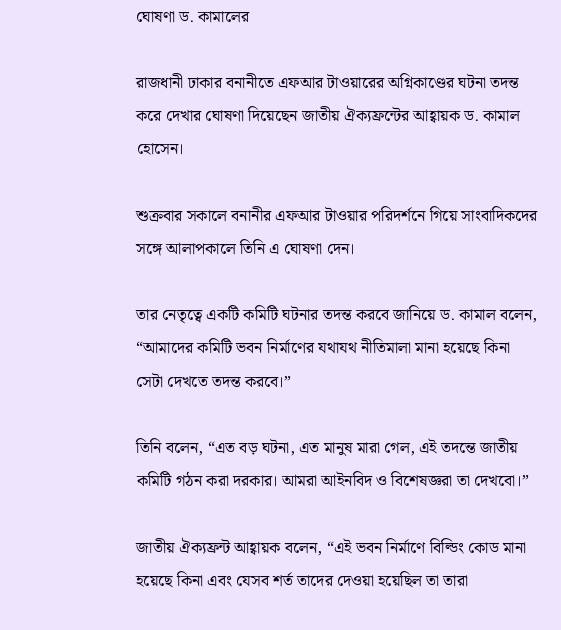ঘোষণা ড. কামালের

রাজধানী ঢাকার বনানীতে এফআর টাওয়ারের অগ্নিকাণ্ডের ঘটনা তদন্ত করে দেখার ঘোষণা দিয়েছেন জাতীয় ঐক্যফ্রন্টের আহ্বায়ক ড. কামাল হোসেন।

শুক্রবার সকালে বনানীর এফআর টাওয়ার পরিদর্শনে গিয়ে সাংবাদিকদের সঙ্গে আলাপকালে তিনি এ ঘোষণা দেন।

তার নেতৃত্বে একটি কমিটি ঘটনার তদন্ত করবে জানিয়ে ড. কামাল বলেন, “আমাদের কমিটি ভবন নির্মাণের যথাযথ নীতিমালা মানা হয়েছে কিনা সেটা দেখতে তদন্ত করবে।”

তিনি বলেন, “এত বড় ঘটনা, এত মানুষ মারা গেল, এই তদন্তে জাতীয় কমিটি গঠন করা দরকার। আমরা আইনবিদ ও বিশেষজ্ঞরা তা দেখবো।”

জাতীয় ঐক্যফ্রন্ট আহ্বায়ক বলেন, “এই ভবন নির্মাণে বিল্ডিং কোড মানা হয়েছে কিনা এবং যেসব শর্ত তাদের দেওয়া হয়েছিল তা তারা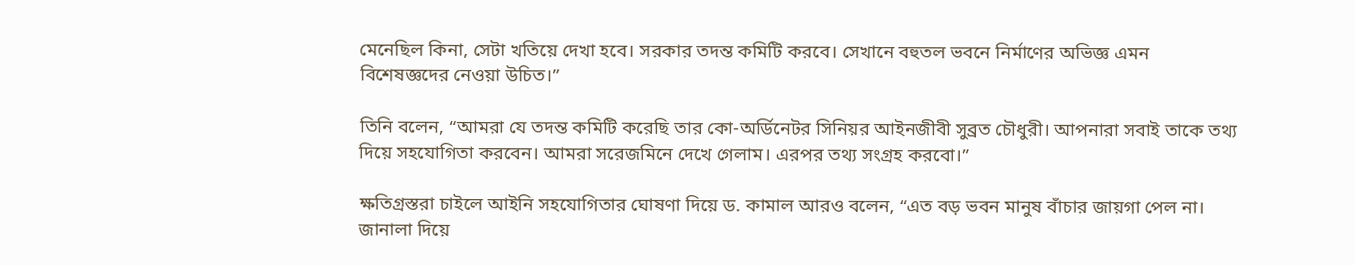মেনেছিল কিনা, সেটা খতিয়ে দেখা হবে। সরকার তদন্ত কমিটি করবে। সেখানে বহুতল ভবনে নির্মাণের অভিজ্ঞ এমন বিশেষজ্ঞদের নেওয়া উচিত।”

তিনি বলেন, “আমরা যে তদন্ত কমিটি করেছি তার কো-অর্ডিনেটর সিনিয়র আইনজীবী সুব্রত চৌধুরী। আপনারা সবাই তাকে তথ্য দিয়ে সহযোগিতা করবেন। আমরা সরেজমিনে দেখে গেলাম। এরপর তথ্য সংগ্রহ করবো।”

ক্ষতিগ্রস্তরা চাইলে আইনি সহযোগিতার ঘোষণা দিয়ে ড. কামাল আরও বলেন, “এত বড় ভবন মানুষ বাঁচার জায়গা পেল না। জানালা দিয়ে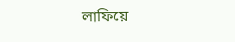লাফিয়ে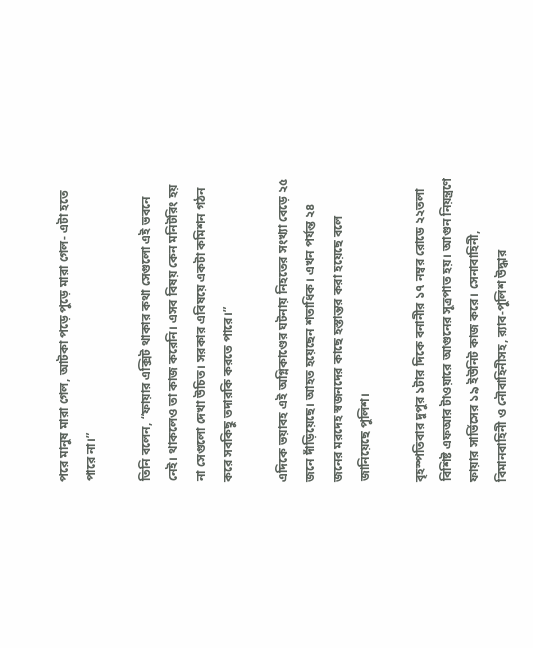পরে মানুষ মারা গেল, আটকা পড়ে পুড়ে মারা গেল- এটা হতে পারে না।”

তিনি বলেন, “ফায়ার এক্সিট থাকার কথা সেগুলো এই ভবনে নেই। থাকলেও তা কাজ করেনি। এসব বিষয় কেন মনিটরিং হয় না সেগুলো দেখা উচিত। সরকার এবিষয়ে একটা কমিশন গঠন করে সবকিছু তদারকি করতে পারে।”

এদিকে ভয়াবহ এই অগ্নিকাণ্ডের ঘটনায় নিহতের সংখ্যা বেড়ে ২৫ জনে দাঁড়িয়েছে। আহত হয়েছেন শতাধিক। এখন পর্যন্ত ২৪ জনের মরদেহ স্বজনদের কাছে হস্তান্তর করা হয়েছে বলে জানিয়েছে পুলিশ।

বৃহস্পতিবার দুপুর ১টার দিকে বনানীর ১৭ নম্বর রোডে ২২তলা বিশিষ্ট এফআর টাওয়ারে আগুনের সূত্রপাত হয়। আগুন নিয়ন্ত্রণে ফায়ার সার্ভিসের ১৯ ইউনিট কাজ করে। সেনাবাহিনী, বিমানবাহিনী ও নৌবাহিনীসহ, র‌্যাব-পুলিশ উদ্ধার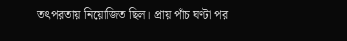তৎপরতায় নিয়োজিত ছিল। প্রায় পাঁচ ঘণ্টা পর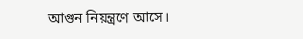আগুন নিয়ন্ত্রণে আসে।